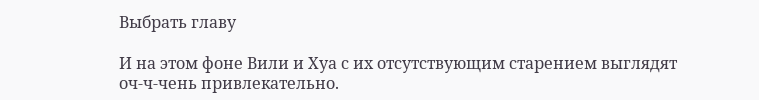Выбрать главу

И на этом фоне Вили и Хуа с их отсутствующим старением выглядят оч-ч-чень привлекательно.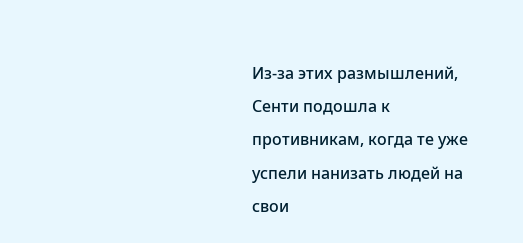Из-за этих размышлений, Сенти подошла к противникам, когда те уже успели нанизать людей на свои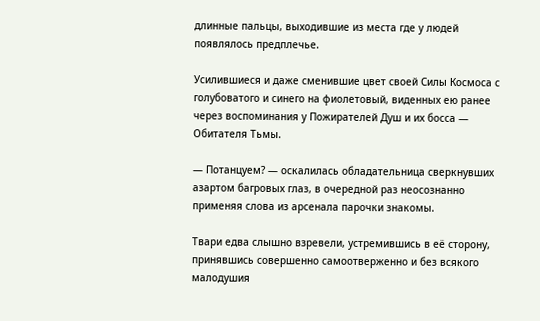длинные пальцы, выходившие из места где у людей появлялось предплечье.

Усилившиеся и даже сменившие цвет своей Силы Космоса с голубоватого и синего на фиолетовый, виденных ею ранее через воспоминания у Пожирателей Душ и их босса — Обитателя Тьмы.

— Потанцуем? — оскалилась обладательница сверкнувших азартом багровых глаз, в очередной раз неосознанно применяя слова из арсенала парочки знакомы.

Твари едва слышно взревели, устремившись в её сторону, принявшись совершенно самоотверженно и без всякого малодушия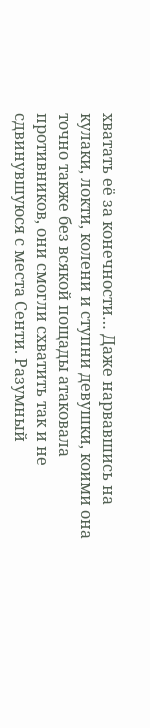хватать её за конечности… Даже нарвавшись на кулаки, локти, колени и ступни девушки, коими она точно также без всякой пощады атаковала противников, они смогли схватить так и не сдвинувшуюся с места Сенти. Разумный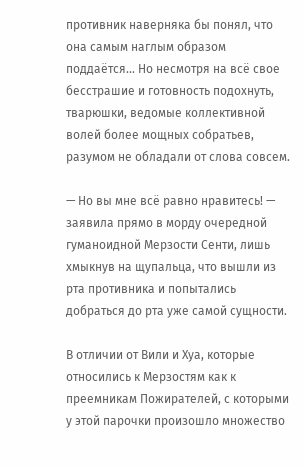противник наверняка бы понял, что она самым наглым образом поддаётся… Но несмотря на всё свое бесстрашие и готовность подохнуть, тварюшки, ведомые коллективной волей более мощных собратьев, разумом не обладали от слова совсем.

— Но вы мне всё равно нравитесь! — заявила прямо в морду очередной гуманоидной Мерзости Сенти, лишь хмыкнув на щупальца, что вышли из рта противника и попытались добраться до рта уже самой сущности.

В отличии от Вили и Хуа, которые относились к Мерзостям как к преемникам Пожирателей, с которыми у этой парочки произошло множество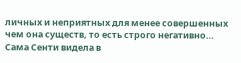личных и неприятных для менее совершенных чем она существ, то есть строго негативно… Сама Сенти видела в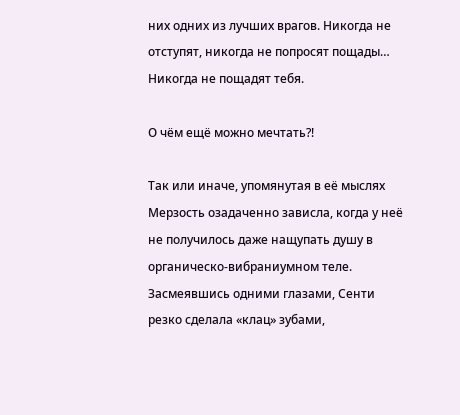них одних из лучших врагов. Никогда не отступят, никогда не попросят пощады… Никогда не пощадят тебя.

О чём ещё можно мечтать?!

Так или иначе, упомянутая в её мыслях Мерзость озадаченно зависла, когда у неё не получилось даже нащупать душу в органическо-вибраниумном теле. Засмеявшись одними глазами, Сенти резко сделала «клац» зубами,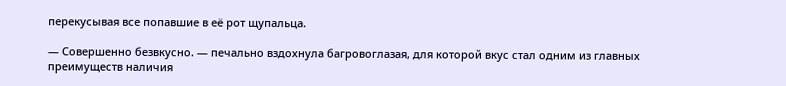перекусывая все попавшие в её рот щупальца.

— Совершенно безвкусно. — печально вздохнула багровоглазая, для которой вкус стал одним из главных преимуществ наличия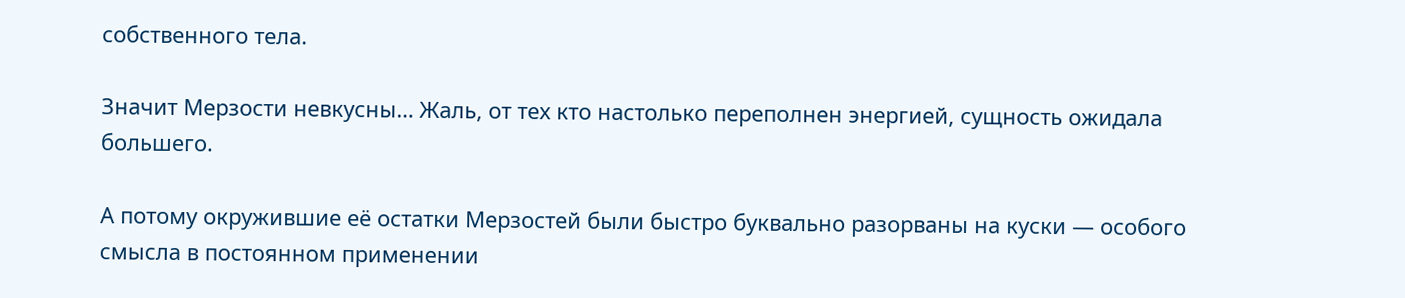собственного тела.

Значит Мерзости невкусны… Жаль, от тех кто настолько переполнен энергией, сущность ожидала большего.

А потому окружившие её остатки Мерзостей были быстро буквально разорваны на куски — особого смысла в постоянном применении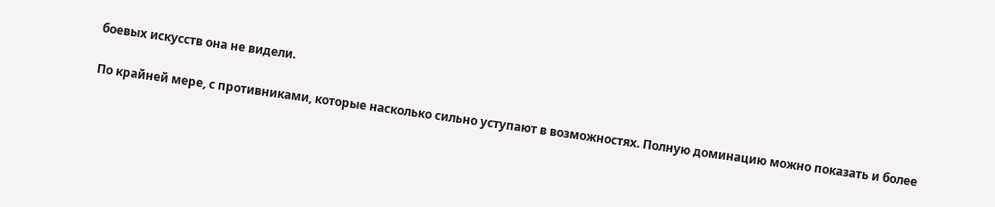боевых искусств она не видели.

По крайней мере, с противниками, которые насколько сильно уступают в возможностях. Полную доминацию можно показать и более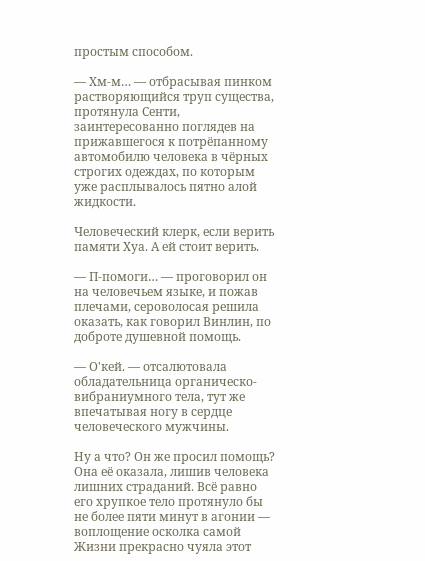простым способом.

— Хм-м… — отбрасывая пинком растворяющийся труп существа, протянула Сенти, заинтересованно поглядев на прижавшегося к потрёпанному автомобилю человека в чёрных строгих одеждах, по которым уже расплывалось пятно алой жидкости.

Человеческий клерк, если верить памяти Хуа. А ей стоит верить.

— П-помоги… — проговорил он на человечьем языке, и пожав плечами, сероволосая решила оказать, как говорил Винлин, по доброте душевной помощь.

— О'кей. — отсалютовала обладательница органическо-вибраниумного тела, тут же впечатывая ногу в сердце человеческого мужчины.

Ну а что? Он же просил помощь? Она её оказала, лишив человека лишних страданий. Всё равно его хрупкое тело протянуло бы не более пяти минут в агонии — воплощение осколка самой Жизни прекрасно чуяла этот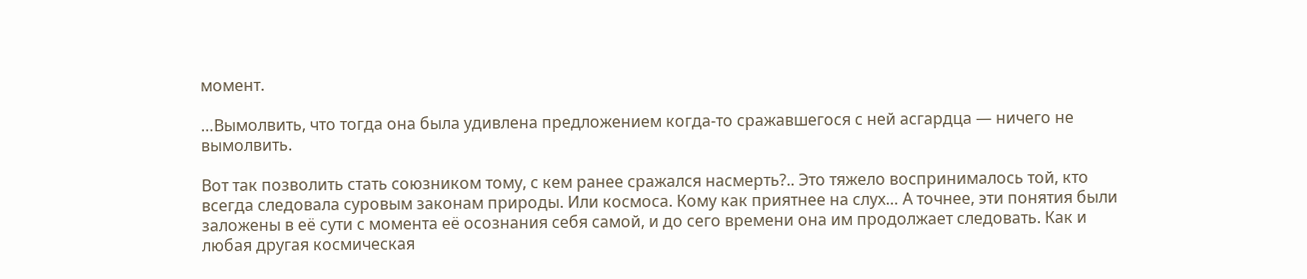момент.

…Вымолвить, что тогда она была удивлена предложением когда-то сражавшегося с ней асгардца — ничего не вымолвить.

Вот так позволить стать союзником тому, с кем ранее сражался насмерть?.. Это тяжело воспринималось той, кто всегда следовала суровым законам природы. Или космоса. Кому как приятнее на слух… А точнее, эти понятия были заложены в её сути с момента её осознания себя самой, и до сего времени она им продолжает следовать. Как и любая другая космическая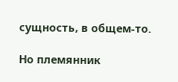сущность, в общем-то.

Но племянник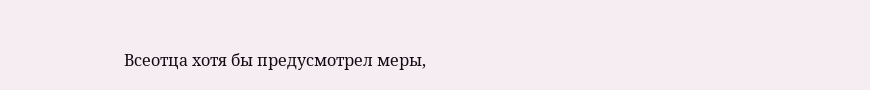Всеотца хотя бы предусмотрел меры,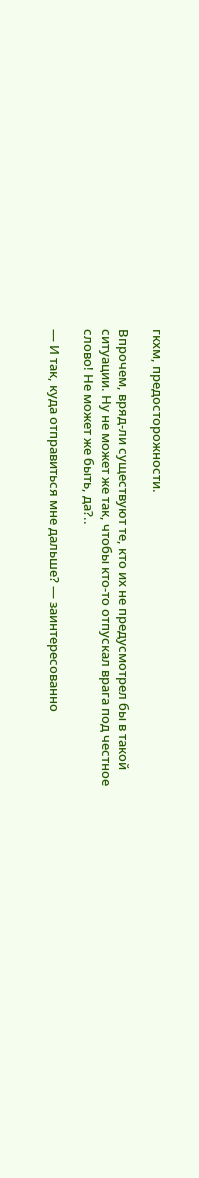гкхм, предосторожности.

Впрочем, вряд-ли существуют те, кто их не предусмотрел бы в такой ситуации. Ну не может же так, чтобы кто-то отпускал врага под честное слово! Не может же быть, да?..

— И так, куда отправиться мне дальше? — заинтересованно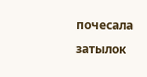почесала затылок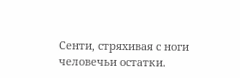Сенти, стряхивая с ноги человечьи остатки.